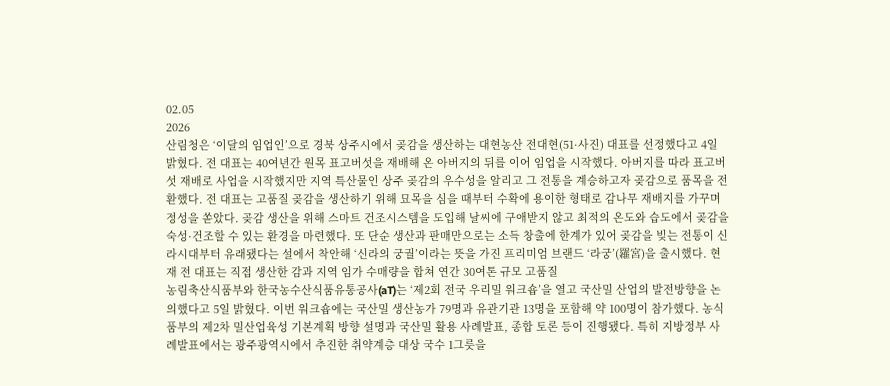02.05
2026
산림청은 ‘이달의 임업인’으로 경북 상주시에서 곶감을 생산하는 대현농산 전대현(51·사진) 대표를 선정했다고 4일 밝혔다. 전 대표는 40여년간 원목 표고버섯을 재배해 온 아버지의 뒤를 이어 임업을 시작했다. 아버지를 따라 표고버섯 재배로 사업을 시작했지만 지역 특산물인 상주 곶감의 우수성을 알리고 그 전통을 계승하고자 곶감으로 품목을 전환했다. 전 대표는 고품질 곶감을 생산하기 위해 묘목을 심을 때부터 수확에 용이한 형태로 감나무 재배지를 가꾸며 정성을 쏟았다. 곶감 생산을 위해 스마트 건조시스템을 도입해 날씨에 구애받지 않고 최적의 온도와 습도에서 곶감을 숙성·건조할 수 있는 환경을 마련했다. 또 단순 생산과 판매만으로는 소득 창출에 한계가 있어 곶감을 빚는 전통이 신라시대부터 유래됐다는 설에서 착안해 ‘신라의 궁궐’이라는 뜻을 가진 프리미엄 브랜드 ‘라궁’(羅宮)을 출시했다. 현재 전 대표는 직접 생산한 감과 지역 임가 수매량을 합쳐 연간 30여톤 규모 고품질
농림축산식품부와 한국농수산식품유통공사(aT)는 ‘제2회 전국 우리밀 워크숍’을 열고 국산밀 산업의 발전방향을 논의했다고 5일 밝혔다. 이번 워크숍에는 국산밀 생산농가 79명과 유관기관 13명을 포함해 약 100명이 참가했다. 농식품부의 제2차 밀산업육성 기본계획 방향 설명과 국산밀 활용 사례발표, 종합 토론 등이 진행됐다. 특히 지방정부 사례발표에서는 광주광역시에서 추진한 취약계층 대상 국수 1그릇을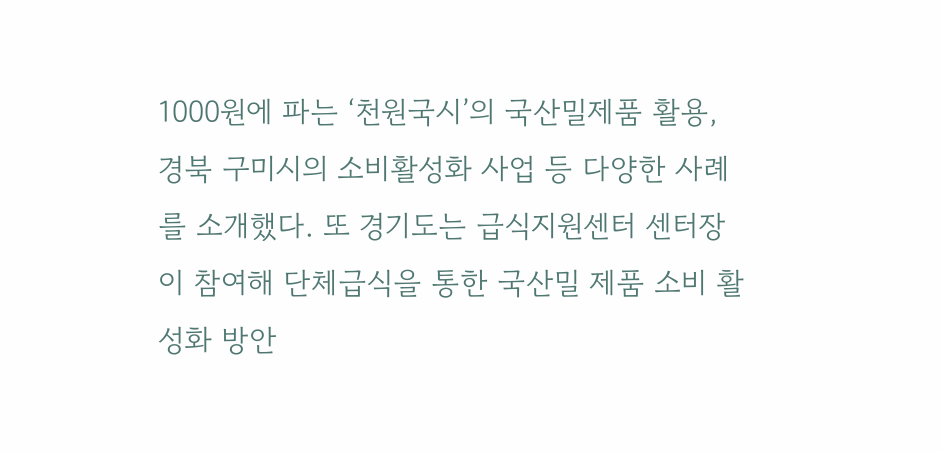1000원에 파는 ‘천원국시’의 국산밀제품 활용, 경북 구미시의 소비활성화 사업 등 다양한 사례를 소개했다. 또 경기도는 급식지원센터 센터장이 참여해 단체급식을 통한 국산밀 제품 소비 활성화 방안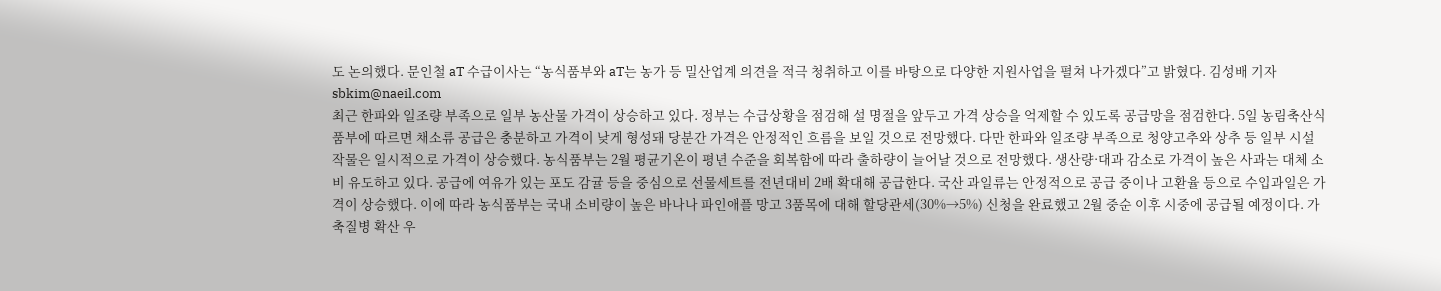도 논의했다. 문인철 aT 수급이사는 “농식품부와 aT는 농가 등 밀산업계 의견을 적극 청취하고 이를 바탕으로 다양한 지원사업을 펼쳐 나가겠다”고 밝혔다. 김성배 기자 sbkim@naeil.com
최근 한파와 일조량 부족으로 일부 농산물 가격이 상승하고 있다. 정부는 수급상황을 점검해 설 명절을 앞두고 가격 상승을 억제할 수 있도록 공급망을 점검한다. 5일 농림축산식품부에 따르면 채소류 공급은 충분하고 가격이 낮게 형성돼 당분간 가격은 안정적인 흐름을 보일 것으로 전망했다. 다만 한파와 일조량 부족으로 청양고추와 상추 등 일부 시설작물은 일시적으로 가격이 상승했다. 농식품부는 2월 평균기온이 평년 수준을 회복함에 따라 출하량이 늘어날 것으로 전망했다. 생산량·대과 감소로 가격이 높은 사과는 대체 소비 유도하고 있다. 공급에 여유가 있는 포도 감귤 등을 중심으로 선물세트를 전년대비 2배 확대해 공급한다. 국산 과일류는 안정적으로 공급 중이나 고환율 등으로 수입과일은 가격이 상승했다. 이에 따라 농식품부는 국내 소비량이 높은 바나나 파인애플 망고 3품목에 대해 할당관세(30%→5%) 신청을 완료했고 2월 중순 이후 시중에 공급될 예정이다. 가축질병 확산 우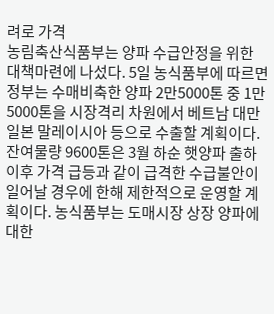려로 가격
농림축산식품부는 양파 수급안정을 위한 대책마련에 나섰다. 5일 농식품부에 따르면 정부는 수매비축한 양파 2만5000톤 중 1만5000톤을 시장격리 차원에서 베트남 대만 일본 말레이시아 등으로 수출할 계획이다. 잔여물량 9600톤은 3월 하순 햇양파 출하 이후 가격 급등과 같이 급격한 수급불안이 일어날 경우에 한해 제한적으로 운영할 계획이다. 농식품부는 도매시장 상장 양파에 대한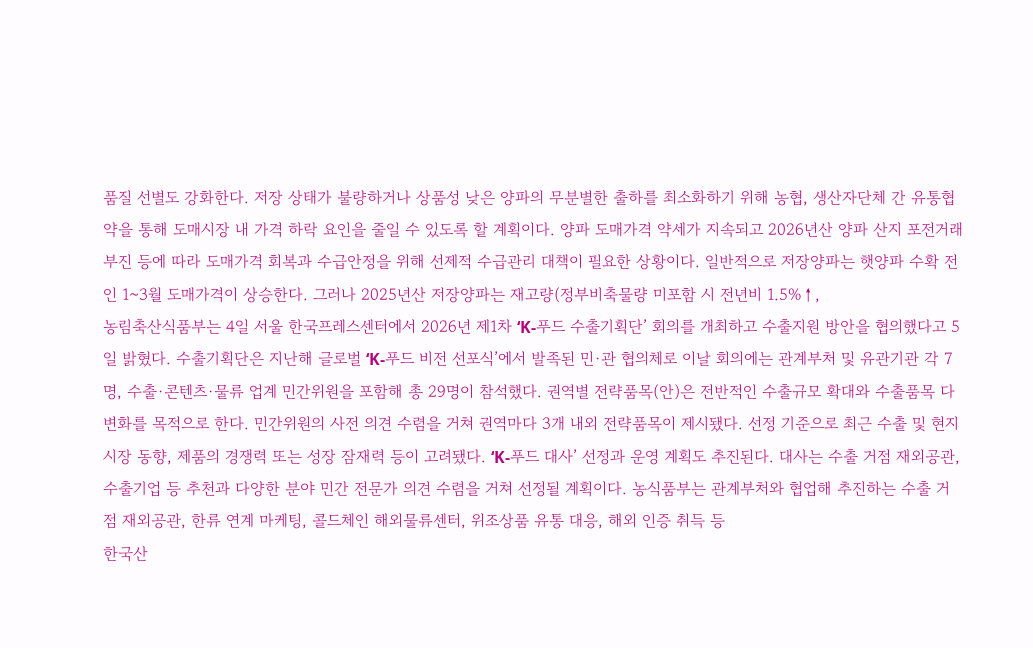품질 선별도 강화한다. 저장 상태가 불량하거나 상품성 낮은 양파의 무분별한 출하를 최소화하기 위해 농협, 생산자단체 간 유통협약을 통해 도매시장 내 가격 하락 요인을 줄일 수 있도록 할 계획이다. 양파 도매가격 약세가 지속되고 2026년산 양파 산지 포전거래 부진 등에 따라 도매가격 회복과 수급안정을 위해 선제적 수급관리 대책이 필요한 상황이다. 일반적으로 저장양파는 햇양파 수확 전인 1~3월 도매가격이 상승한다. 그러나 2025년산 저장양파는 재고량(정부비축물량 미포함 시 전년비 1.5%↑,
농림축산식품부는 4일 서울 한국프레스센터에서 2026년 제1차 ‘K-푸드 수출기획단’ 회의를 개최하고 수출지원 방안을 협의했다고 5일 밝혔다. 수출기획단은 지난해 글로벌 ‘K-푸드 비전 선포식’에서 발족된 민·관 협의체로 이날 회의에는 관계부처 및 유관기관 각 7명, 수출·콘텐츠·물류 업계 민간위원을 포함해 총 29명이 참석했다. 권역별 전략품목(안)은 전반적인 수출규모 확대와 수출품목 다변화를 목적으로 한다. 민간위원의 사전 의견 수렴을 거쳐 권역마다 3개 내외 전략품목이 제시됐다. 선정 기준으로 최근 수출 및 현지 시장 동향, 제품의 경쟁력 또는 성장 잠재력 등이 고려됐다. ‘K-푸드 대사’ 선정과 운영 계획도 추진된다. 대사는 수출 거점 재외공관, 수출기업 등 추천과 다양한 분야 민간 전문가 의견 수렴을 거쳐 선정될 계획이다. 농식품부는 관계부처와 협업해 추진하는 수출 거점 재외공관, 한류 연계 마케팅, 콜드체인 해외물류센터, 위조상품 유통 대응, 해외 인증 취득 등
한국산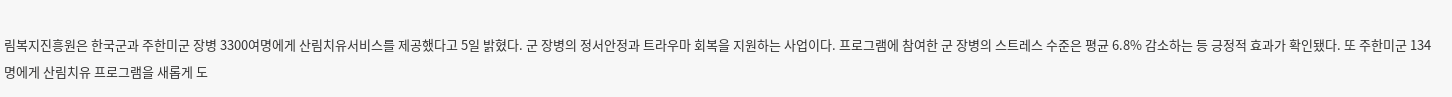림복지진흥원은 한국군과 주한미군 장병 3300여명에게 산림치유서비스를 제공했다고 5일 밝혔다. 군 장병의 정서안정과 트라우마 회복을 지원하는 사업이다. 프로그램에 참여한 군 장병의 스트레스 수준은 평균 6.8% 감소하는 등 긍정적 효과가 확인됐다. 또 주한미군 134명에게 산림치유 프로그램을 새롭게 도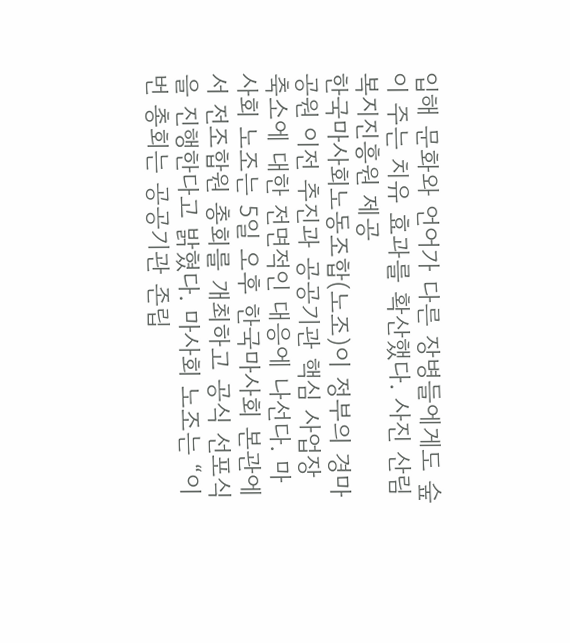입해 문화와 언어가 다른 장병들에게도 숲이 주는 치유 효과를 확산했다. 사진 산림복지진흥원 제공
한국마사회노동조합(노조)이 정부의 경마공원 이전 추진과 공공기관 핵심 사업장 축소에 대한 전면적인 대응에 나선다. 마사회 노조는 5일 오후 한국마사회 본관에서 전조합원 총회를 개최하고 공식 선포식을 진행한다고 밝혔다. 마사회 노조는 “이번 총회는 공공기관 존립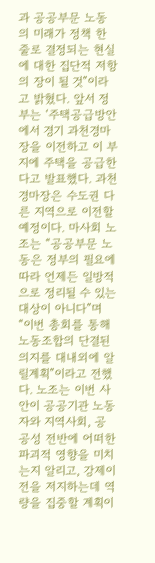과 공공부문 노동의 미래가 정책 한줄로 결정되는 현실에 대한 집단적 저항의 장이 될 것”이라고 밝혔다. 앞서 정부는 ‘주택공급방안에서 경기 과천경마장을 이전하고 이 부지에 주택을 공급한다고 발표했다. 과천경마장은 수도권 다른 지역으로 이전할 예정이다. 마사회 노조는 “공공부문 노동은 정부의 필요에 따라 언제든 일방적으로 정리될 수 있는 대상이 아니다”며 “이번 총회를 통해 노동조합의 단결된 의지를 대내외에 알릴계획”이라고 전했다. 노조는 이번 사안이 공공기관 노동자와 지역사회, 공공성 전반에 어떠한 파괴적 영향을 미치는지 알리고, 강제이전을 저지하는데 역량을 집중할 계획이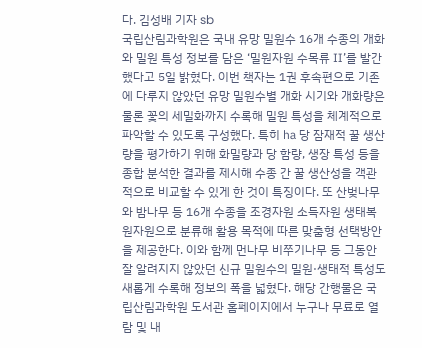다. 김성배 기자 sb
국립산림과학원은 국내 유망 밀원수 16개 수종의 개화와 밀원 특성 정보를 담은 ‘밀원자원 수목류 Ⅱ’를 발간했다고 5일 밝혔다. 이번 책자는 1권 후속편으로 기존에 다루지 않았던 유망 밀원수별 개화 시기와 개화량은 물론 꽃의 세밀화까지 수록해 밀원 특성을 체계적으로 파악할 수 있도록 구성했다. 특히 ㏊ 당 잠재적 꿀 생산량을 평가하기 위해 화밀량과 당 함량, 생장 특성 등을 종합 분석한 결과를 제시해 수종 간 꿀 생산성을 객관적으로 비교할 수 있게 한 것이 특징이다. 또 산벚나무와 밤나무 등 16개 수종을 조경자원 소득자원 생태복원자원으로 분류해 활용 목적에 따른 맞춤형 선택방안을 제공한다. 이와 함께 먼나무 비쭈기나무 등 그동안 잘 알려지지 않았던 신규 밀원수의 밀원·생태적 특성도 새롭게 수록해 정보의 폭을 넓혔다. 해당 간행물은 국립산림과학원 도서관 홈페이지에서 누구나 무료로 열람 및 내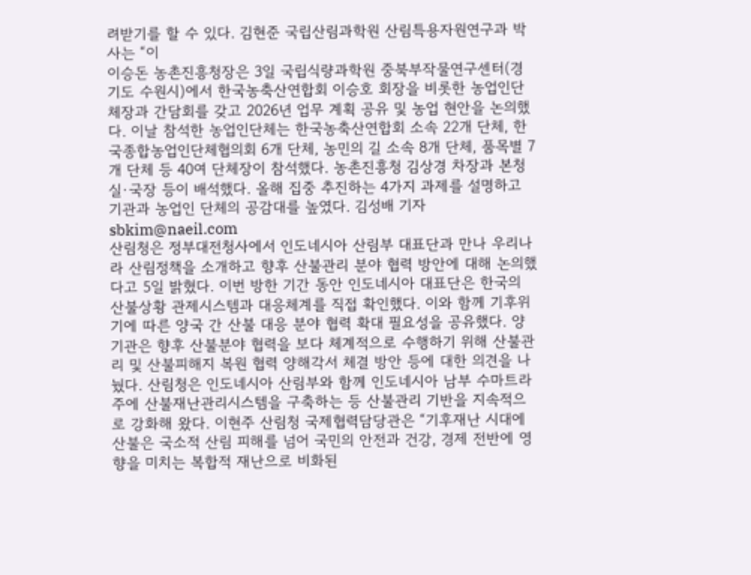려받기를 할 수 있다. 김현준 국립산림과학원 산림특용자원연구과 박사는 “이
이승돈 농촌진흥청장은 3일 국립식량과학원 중북부작물연구센터(경기도 수원시)에서 한국농축산연합회 이승호 회장을 비롯한 농업인단체장과 간담회를 갖고 2026년 업무 계획 공유 및 농업 현안을 논의했다. 이날 참석한 농업인단체는 한국농축산연합회 소속 22개 단체, 한국종합농업인단체협의회 6개 단체, 농민의 길 소속 8개 단체, 품목별 7개 단체 등 40여 단체장이 참석했다. 농촌진흥청 김상경 차장과 본청 실·국장 등이 배석했다. 올해 집중 추진하는 4가지 과제를 설명하고 기관과 농업인 단체의 공감대를 높였다. 김성배 기자 sbkim@naeil.com
산림청은 정부대전청사에서 인도네시아 산림부 대표단과 만나 우리나라 산림정책을 소개하고 향후 산불관리 분야 협력 방안에 대해 논의했다고 5일 밝혔다. 이번 방한 기간 동안 인도네시아 대표단은 한국의 산불상황 관제시스템과 대응체계를 직접 확인했다. 이와 함께 기후위기에 따른 양국 간 산불 대응 분야 협력 확대 필요성을 공유했다. 양 기관은 향후 산불분야 협력을 보다 체계적으로 수행하기 위해 산불관리 및 산불피해지 복원 협력 양해각서 체결 방안 등에 대한 의견을 나눴다. 산림청은 인도네시아 산림부와 함께 인도네시아 남부 수마트라주에 산불재난관리시스템을 구축하는 등 산불관리 기반을 지속적으로 강화해 왔다. 이현주 산림청 국제협력담당관은 “기후재난 시대에 산불은 국소적 산림 피해를 넘어 국민의 안전과 건강, 경제 전반에 영향을 미치는 복합적 재난으로 비화된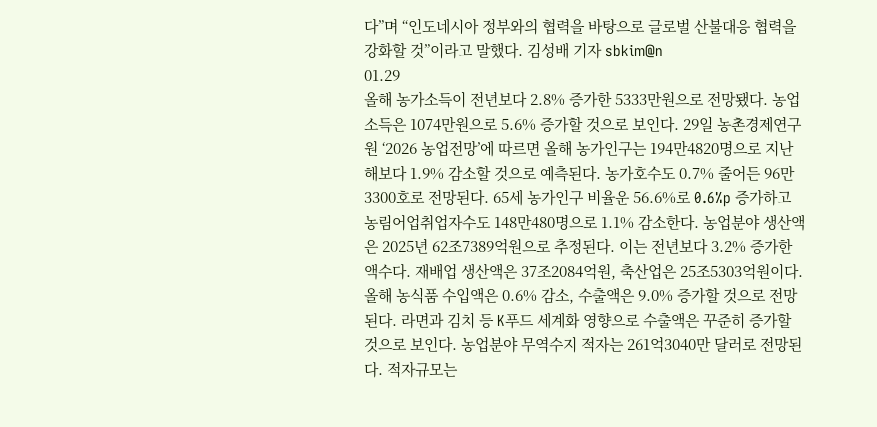다”며 “인도네시아 정부와의 협력을 바탕으로 글로벌 산불대응 협력을 강화할 것”이라고 말했다. 김성배 기자 sbkim@n
01.29
올해 농가소득이 전년보다 2.8% 증가한 5333만원으로 전망됐다. 농업소득은 1074만원으로 5.6% 증가할 것으로 보인다. 29일 농촌경제연구원 ‘2026 농업전망’에 따르면 올해 농가인구는 194만4820명으로 지난해보다 1.9% 감소할 것으로 예측된다. 농가호수도 0.7% 줄어든 96만3300호로 전망된다. 65세 농가인구 비율운 56.6%로 0.6%p 증가하고 농림어업취업자수도 148만480명으로 1.1% 감소한다. 농업분야 생산액은 2025년 62조7389억원으로 추정된다. 이는 전년보다 3.2% 증가한 액수다. 재배업 생산액은 37조2084억원, 축산업은 25조5303억원이다. 올해 농식품 수입액은 0.6% 감소, 수출액은 9.0% 증가할 것으로 전망된다. 라면과 김치 등 K푸드 세계화 영향으로 수출액은 꾸준히 증가할 것으로 보인다. 농업분야 무역수지 적자는 261억3040만 달러로 전망된다. 적자규모는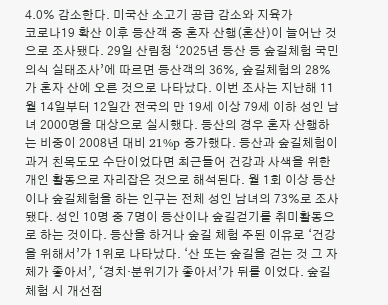4.0% 감소한다. 미국산 소고기 공급 감소와 지육가
코로나19 확산 이후 등산객 중 혼자 산행(혼산)이 늘어난 것으로 조사됐다. 29일 산림청 ‘2025년 등산 등 숲길체험 국민의식 실태조사’에 따르면 등산객의 36%, 숲길체험의 28%가 혼자 산에 오른 것으로 나타났다. 이번 조사는 지난해 11월 14일부터 12일간 전국의 만 19세 이상 79세 이하 성인 남녀 2000명을 대상으로 실시했다. 등산의 경우 혼자 산행하는 비중이 2008년 대비 21%p 증가했다. 등산과 숲길체험이 과거 친목도모 수단이었다면 최근들어 건강과 사색을 위한 개인 활동으로 자리잡은 것으로 해석된다. 월 1회 이상 등산이나 숲길체험을 하는 인구는 전체 성인 남녀의 73%로 조사됐다. 성인 10명 중 7명이 등산이나 숲길걷기를 취미활동으로 하는 것이다. 등산을 하거나 숲길 체험 주된 이유로 ‘건강을 위해서’가 1위로 나타났다. ‘산 또는 숲길을 걷는 것 그 자체가 좋아서’, ‘경치·분위기가 좋아서’가 뒤를 이었다. 숲길체험 시 개선점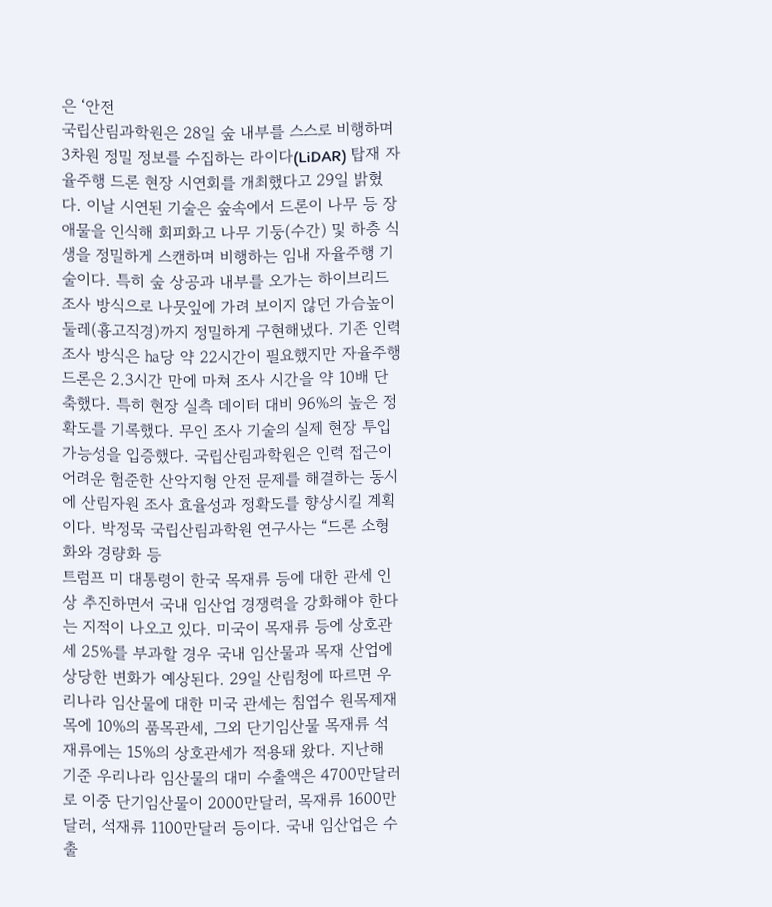은 ‘안전
국립산림과학원은 28일 숲 내부를 스스로 비행하며 3차원 정밀 정보를 수집하는 라이다(LiDAR) 탑재 자율주행 드론 현장 시연회를 개최했다고 29일 밝혔다. 이날 시연된 기술은 숲속에서 드론이 나무 등 장애물을 인식해 회피화고 나무 기둥(수간) 및 하층 식생을 정밀하게 스캔하며 비행하는 임내 자율주행 기술이다. 특히 숲 상공과 내부를 오가는 하이브리드 조사 방식으로 나뭇잎에 가려 보이지 않던 가슴높이 둘레(흉고직경)까지 정밀하게 구현해냈다. 기존 인력 조사 방식은 ㏊당 약 22시간이 필요했지만 자율주행 드론은 2.3시간 만에 마쳐 조사 시간을 약 10배 단축했다. 특히 현장 실측 데이터 대비 96%의 높은 정확도를 기록했다. 무인 조사 기술의 실제 현장 투입 가능성을 입증했다. 국립산림과학원은 인력 접근이 어려운 험준한 산악지형 안전 문제를 해결하는 동시에 산림자원 조사 효율성과 정확도를 향상시킬 계획이다. 박정묵 국립산림과학원 연구사는 “드론 소형화와 경량화 등
트럼프 미 대통령이 한국 목재류 등에 대한 관세 인상 추진하면서 국내 임산업 경쟁력을 강화해야 한다는 지적이 나오고 있다. 미국이 목재류 등에 상호관세 25%를 부과할 경우 국내 임산물과 목재 산업에 상당한 변화가 예상된다. 29일 산림청에 따르면 우리나라 임산물에 대한 미국 관세는 침엽수 원목제재목에 10%의 품목관세, 그외 단기임산물 목재류 석재류에는 15%의 상호관세가 적용돼 왔다. 지난해 기준 우리나라 임산물의 대미 수출액은 4700만달러로 이중 단기임산물이 2000만달러, 목재류 1600만달러, 석재류 1100만달러 등이다. 국내 임산업은 수출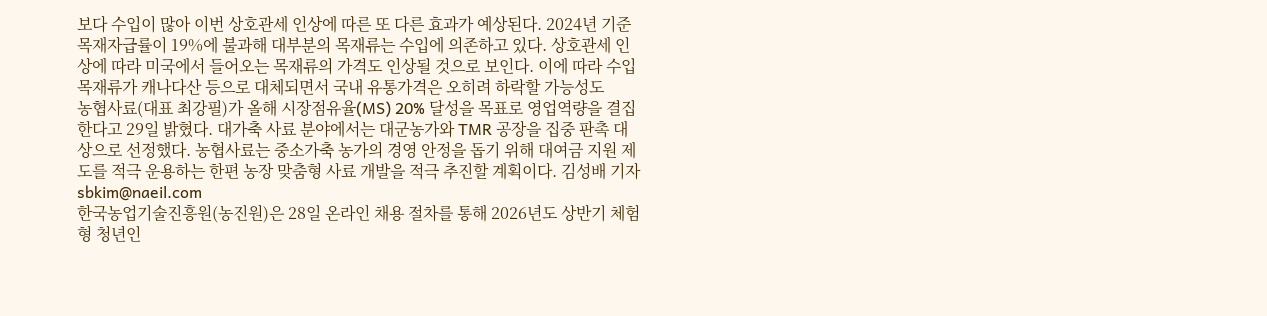보다 수입이 많아 이번 상호관세 인상에 따른 또 다른 효과가 예상된다. 2024년 기준 목재자급률이 19%에 불과해 대부분의 목재류는 수입에 의존하고 있다. 상호관세 인상에 따라 미국에서 들어오는 목재류의 가격도 인상될 것으로 보인다. 이에 따라 수입 목재류가 캐나다산 등으로 대체되면서 국내 유통가격은 오히려 하락할 가능성도
농협사료(대표 최강필)가 올해 시장점유율(MS) 20% 달성을 목표로 영업역량을 결집한다고 29일 밝혔다. 대가축 사료 분야에서는 대군농가와 TMR 공장을 집중 판촉 대상으로 선정했다. 농협사료는 중소가축 농가의 경영 안정을 돕기 위해 대여금 지원 제도를 적극 운용하는 한편 농장 맞춤형 사료 개발을 적극 추진할 계획이다. 김성배 기자 sbkim@naeil.com
한국농업기술진흥원(농진원)은 28일 온라인 채용 절차를 통해 2026년도 상반기 체험형 청년인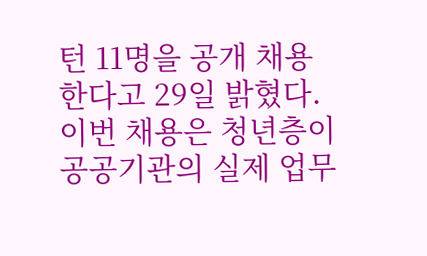턴 11명을 공개 채용한다고 29일 밝혔다. 이번 채용은 청년층이 공공기관의 실제 업무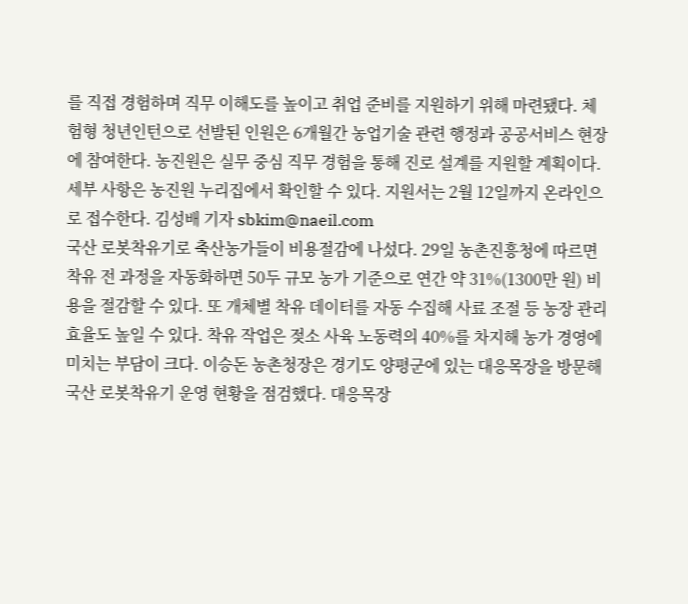를 직접 경험하며 직무 이해도를 높이고 취업 준비를 지원하기 위해 마련됐다. 체험형 청년인턴으로 선발된 인원은 6개월간 농업기술 관련 행정과 공공서비스 현장에 참여한다. 농진원은 실무 중심 직무 경험을 통해 진로 설계를 지원할 계획이다. 세부 사항은 농진원 누리집에서 확인할 수 있다. 지원서는 2월 12일까지 온라인으로 접수한다. 김성배 기자 sbkim@naeil.com
국산 로봇착유기로 축산농가들이 비용절감에 나섰다. 29일 농촌진흥청에 따르면 착유 전 과정을 자동화하면 50두 규모 농가 기준으로 연간 약 31%(1300만 원) 비용을 절감할 수 있다. 또 개체별 착유 데이터를 자동 수집해 사료 조절 등 농장 관리 효율도 높일 수 있다. 착유 작업은 젖소 사육 노동력의 40%를 차지해 농가 경영에 미치는 부담이 크다. 이승돈 농촌청장은 경기도 양평군에 있는 대응목장을 방문해 국산 로봇착유기 운영 현황을 점검했다. 대응목장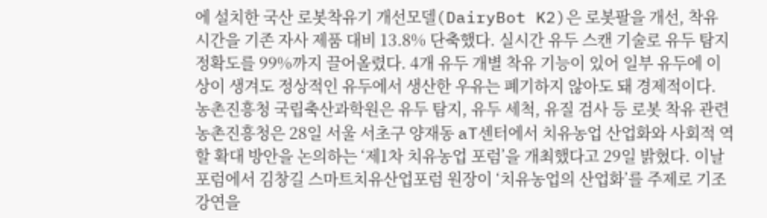에 설치한 국산 로봇착유기 개선모델(DairyBot K2)은 로봇팔을 개선, 착유 시간을 기존 자사 제품 대비 13.8% 단축했다. 실시간 유두 스캔 기술로 유두 탐지 정확도를 99%까지 끌어올렸다. 4개 유두 개별 착유 기능이 있어 일부 유두에 이상이 생겨도 정상적인 유두에서 생산한 우유는 폐기하지 않아도 돼 경제적이다. 농촌진흥청 국립축산과학원은 유두 탐지, 유두 세척, 유질 검사 등 로봇 착유 관련
농촌진흥청은 28일 서울 서초구 양재동 aT센터에서 치유농업 산업화와 사회적 역할 확대 방안을 논의하는 ‘제1차 치유농업 포럼’을 개최했다고 29일 밝혔다. 이날 포럼에서 김창길 스마트치유산업포럼 원장이 ‘치유농업의 산업화’를 주제로 기조 강연을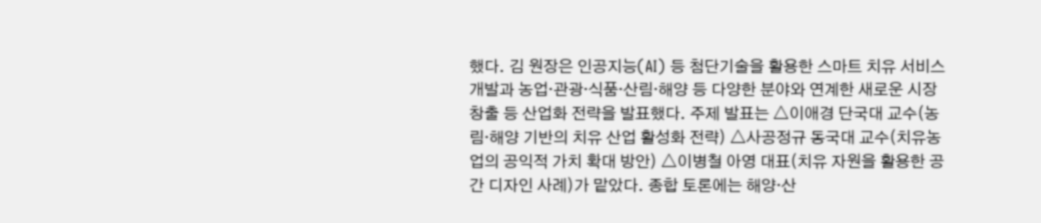했다. 김 원장은 인공지능(AI) 등 첨단기술을 활용한 스마트 치유 서비스 개발과 농업·관광·식품·산림·해양 등 다양한 분야와 연계한 새로운 시장 창출 등 산업화 전략을 발표했다. 주제 발표는 △이애경 단국대 교수(농림·해양 기반의 치유 산업 활성화 전략) △사공정규 동국대 교수(치유농업의 공익적 가치 확대 방안) △이병철 아영 대표(치유 자원을 활용한 공간 디자인 사례)가 맡았다. 종합 토론에는 해양·산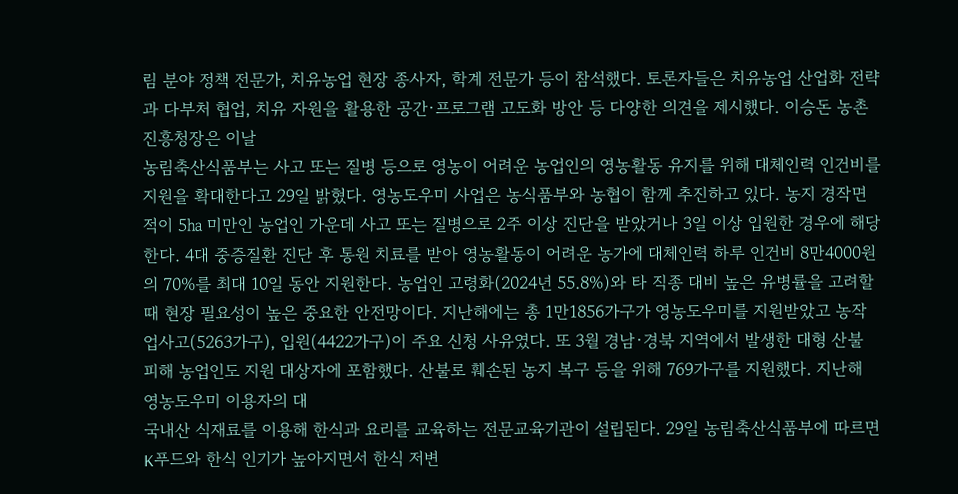림 분야 정책 전문가, 치유농업 현장 종사자, 학계 전문가 등이 참석했다. 토론자들은 치유농업 산업화 전략과 다부처 협업, 치유 자원을 활용한 공간·프로그램 고도화 방안 등 다양한 의견을 제시했다. 이승돈 농촌진흥청장은 이날
농림축산식품부는 사고 또는 질병 등으로 영농이 어려운 농업인의 영농활동 유지를 위해 대체인력 인건비를 지원을 확대한다고 29일 밝혔다. 영농도우미 사업은 농식품부와 농협이 함께 추진하고 있다. 농지 경작면적이 5㏊ 미만인 농업인 가운데 사고 또는 질병으로 2주 이상 진단을 받았거나 3일 이상 입원한 경우에 해당한다. 4대 중증질환 진단 후 통원 치료를 받아 영농활동이 어려운 농가에 대체인력 하루 인건비 8만4000원의 70%를 최대 10일 동안 지원한다. 농업인 고령화(2024년 55.8%)와 타 직종 대비 높은 유병률을 고려할 때 현장 필요성이 높은 중요한 안전망이다. 지난해에는 총 1만1856가구가 영농도우미를 지원받았고 농작업사고(5263가구), 입원(4422가구)이 주요 신청 사유였다. 또 3월 경남·경북 지역에서 발생한 대형 산불 피해 농업인도 지원 대상자에 포함했다. 산불로 훼손된 농지 복구 등을 위해 769가구를 지원했다. 지난해 영농도우미 이용자의 대
국내산 식재료를 이용해 한식과 요리를 교육하는 전문교육기관이 설립된다. 29일 농림축산식품부에 따르면 K푸드와 한식 인기가 높아지면서 한식 저변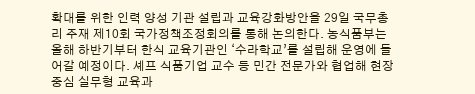확대를 위한 인력 양성 기관 설립과 교육강화방안을 29일 국무총리 주재 제10회 국가정책조정회의를 통해 논의한다. 농식품부는 올해 하반기부터 한식 교육기관인 ‘수라학교’를 설립해 운영에 들어갈 예정이다. 셰프 식품기업 교수 등 민간 전문가와 협업해 현장 중심 실무형 교육과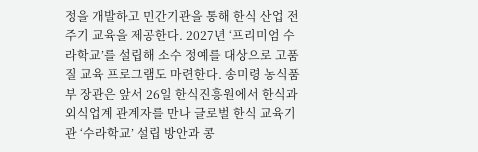정을 개발하고 민간기관을 통해 한식 산업 전 주기 교육을 제공한다. 2027년 ‘프리미엄 수라학교’를 설립해 소수 정예를 대상으로 고품질 교육 프로그램도 마련한다. 송미령 농식품부 장관은 앞서 26일 한식진흥원에서 한식과 외식업계 관계자를 만나 글로벌 한식 교육기관 ‘수라학교’ 설립 방안과 콩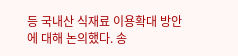등 국내산 식재료 이용확대 방안에 대해 논의했다. 송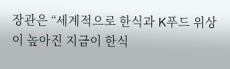장관은 “세계적으로 한식과 K푸드 위상이 높아진 지금이 한식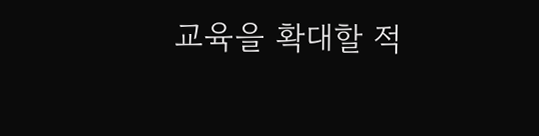교육을 확대할 적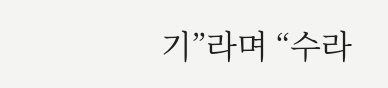기”라며 “수라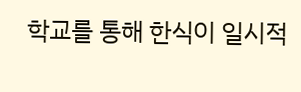학교를 통해 한식이 일시적